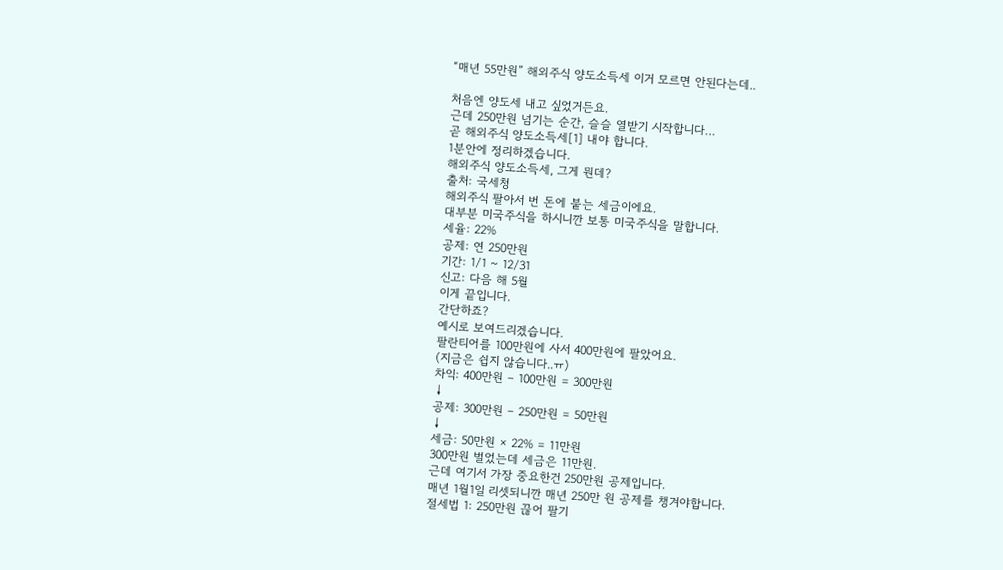“매년 55만원” 해외주식 양도소득세 이거 모르면 안된다는데..

처음엔 양도세 내고 싶었거든요.
근데 250만원 넘기는 순간, 슬슬 열받기 시작합니다…
곧 해외주식 양도소득세[1] 내야 합니다.
1분안에 정리하겠습니다.
해외주식 양도소득세, 그게 뭔데?
출처: 국세청
해외주식 팔아서 번 돈에 붙는 세금이에요.
대부분 미국주식을 하시니깐 보통 미국주식을 말합니다.
세율: 22%
공제: 연 250만원
기간: 1/1 ~ 12/31
신고: 다음 해 5월
이게 끝입니다.
간단하죠?
예시로 보여드리겠습니다.
팔란티어를 100만원에 사서 400만원에 팔았어요.
(지금은 쉽지 않습니다..ㅠ)
차익: 400만원 – 100만원 = 300만원
↓
공제: 300만원 – 250만원 = 50만원
↓
세금: 50만원 × 22% = 11만원
300만원 벌었는데 세금은 11만원.
근데 여기서 가장 중요한건 250만원 공제입니다.
매년 1월1일 리셋되니깐 매년 250만 원 공제를 챙겨야합니다.
절세법 1: 250만원 끊어 팔기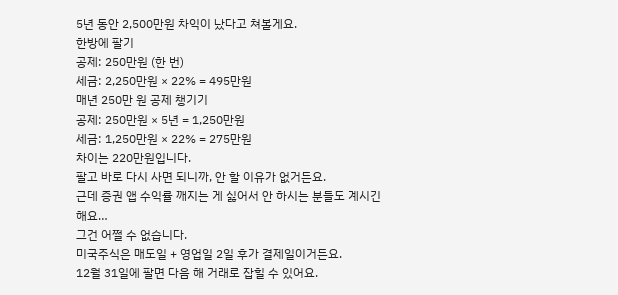5년 동안 2,500만원 차익이 났다고 쳐볼게요.
한방에 팔기
공제: 250만원 (한 번)
세금: 2,250만원 × 22% = 495만원
매년 250만 원 공제 챙기기
공제: 250만원 × 5년 = 1,250만원
세금: 1,250만원 × 22% = 275만원
차이는 220만원입니다.
팔고 바로 다시 사면 되니까, 안 할 이유가 없거든요.
근데 증권 앱 수익률 깨지는 게 싫어서 안 하시는 분들도 계시긴 해요…
그건 어쩔 수 없습니다.
미국주식은 매도일 + 영업일 2일 후가 결제일이거든요.
12월 31일에 팔면 다음 해 거래로 잡힐 수 있어요.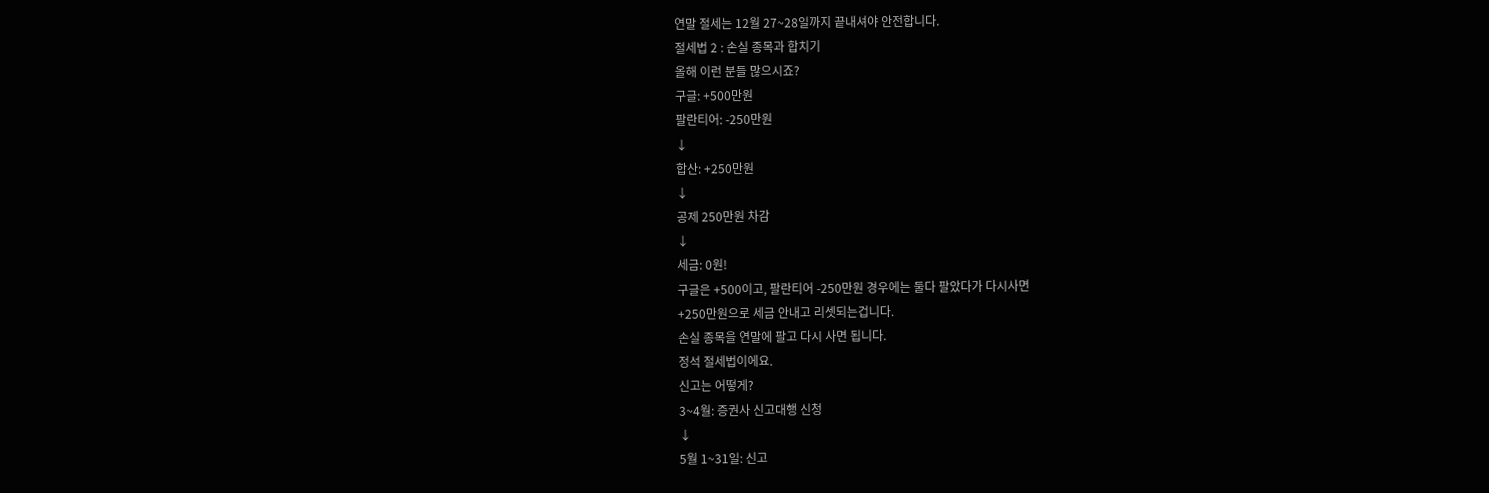연말 절세는 12월 27~28일까지 끝내셔야 안전합니다.
절세법 2 : 손실 종목과 합치기
올해 이런 분들 많으시죠?
구글: +500만원
팔란티어: -250만원
↓
합산: +250만원
↓
공제 250만원 차감
↓
세금: 0원!
구글은 +500이고, 팔란티어 -250만원 경우에는 둘다 팔았다가 다시사면
+250만원으로 세금 안내고 리셋되는겁니다.
손실 종목을 연말에 팔고 다시 사면 됩니다.
정석 절세법이에요.
신고는 어떻게?
3~4월: 증권사 신고대행 신청
↓
5월 1~31일: 신고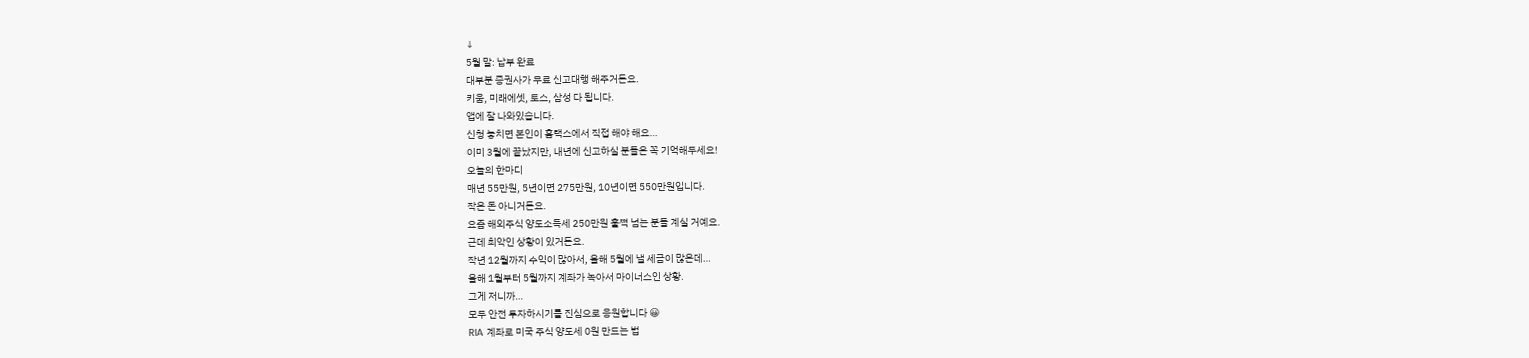↓
5월 말: 납부 완료
대부분 증권사가 무료 신고대행 해주거든요.
키움, 미래에셋, 토스, 삼성 다 됩니다.
앱에 잘 나와있습니다.
신청 놓치면 본인이 홈택스에서 직접 해야 해요…
이미 3월에 끝났지만, 내년에 신고하실 분들은 꼭 기억해두세요!
오늘의 한마디
매년 55만원, 5년이면 275만원, 10년이면 550만원입니다.
작은 돈 아니거든요.
요즘 해외주식 양도소득세 250만원 훌쩍 넘는 분들 계실 거예요.
근데 최악인 상황이 있거든요.
작년 12월까지 수익이 많아서, 올해 5월에 낼 세금이 많은데…
올해 1월부터 5월까지 계좌가 녹아서 마이너스인 상황.
그게 저니까…
모두 안전 투자하시기를 진심으로 응원합니다 😀
RIA 계좌로 미국 주식 양도세 0원 만드는 법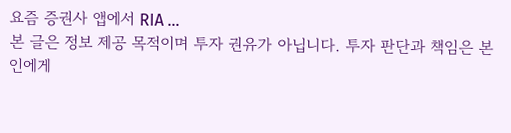요즘 증권사 앱에서 RIA …
본 글은 정보 제공 목적이며 투자 권유가 아닙니다. 투자 판단과 책임은 본인에게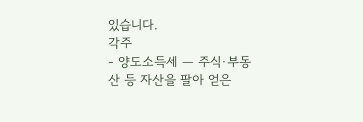있습니다.
각주
- 양도소득세 — 주식·부동산 등 자산을 팔아 얻은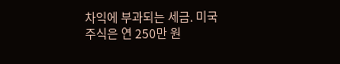차익에 부과되는 세금. 미국 주식은 연 250만 원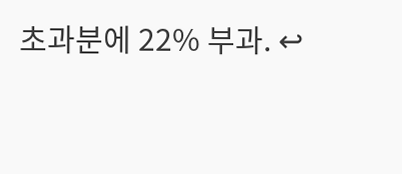초과분에 22% 부과. ↩